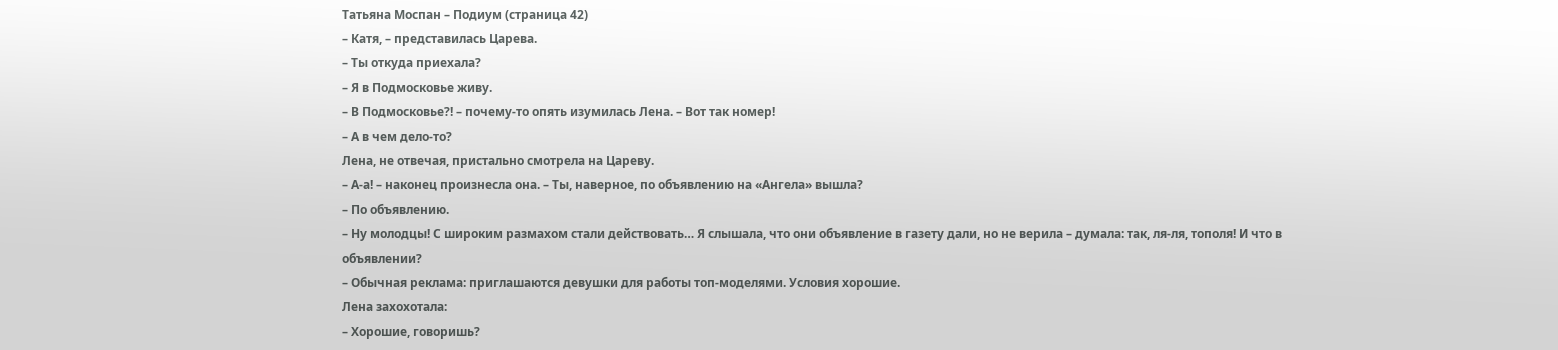Татьяна Моспан – Подиум (страница 42)
– Катя, – представилась Царева.
– Ты откуда приехала?
– Я в Подмосковье живу.
– В Подмосковье?! – почему-то опять изумилась Лена. – Вот так номер!
– А в чем дело-то?
Лена, не отвечая, пристально смотрела на Цареву.
– А-а! – наконец произнесла она. – Ты, наверное, по объявлению на «Ангела» вышла?
– По объявлению.
– Ну молодцы! С широким размахом стали действовать… Я слышала, что они объявление в газету дали, но не верила – думала: так, ля-ля, тополя! И что в объявлении?
– Обычная реклама: приглашаются девушки для работы топ-моделями. Условия хорошие.
Лена захохотала:
– Хорошие, говоришь?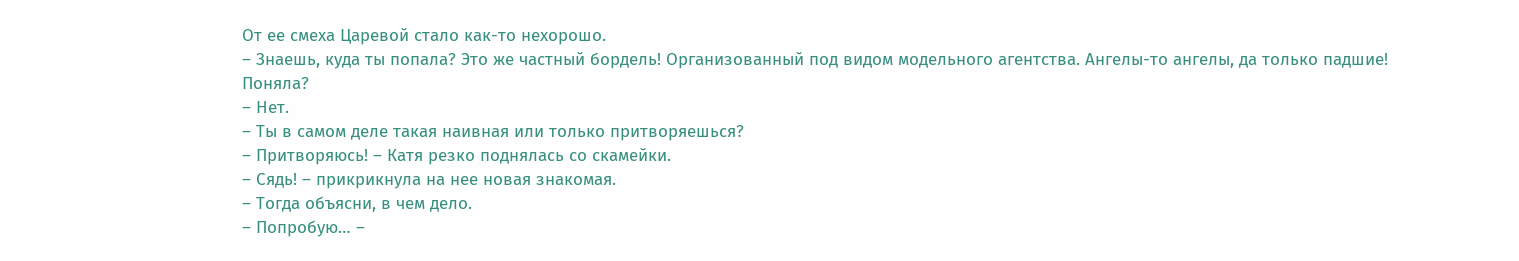От ее смеха Царевой стало как-то нехорошо.
– Знаешь, куда ты попала? Это же частный бордель! Организованный под видом модельного агентства. Ангелы-то ангелы, да только падшие! Поняла?
– Нет.
– Ты в самом деле такая наивная или только притворяешься?
– Притворяюсь! – Катя резко поднялась со скамейки.
– Сядь! – прикрикнула на нее новая знакомая.
– Тогда объясни, в чем дело.
– Попробую… –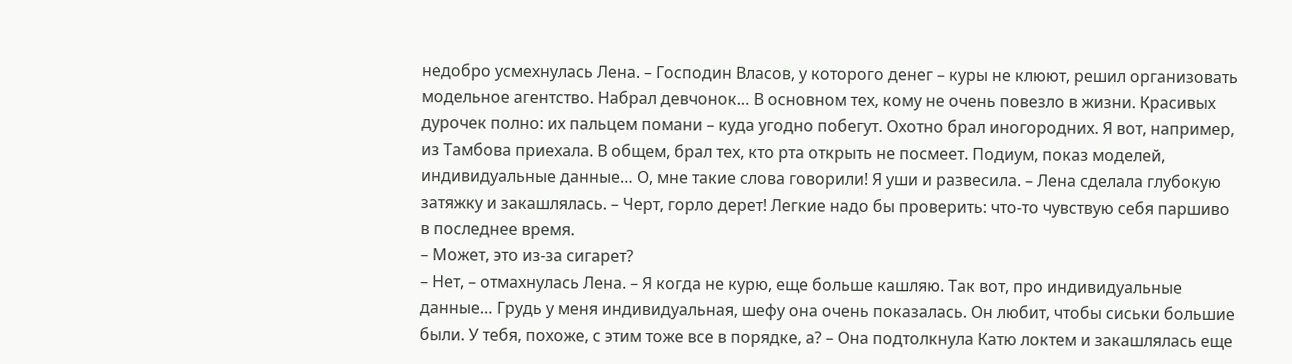недобро усмехнулась Лена. – Господин Власов, у которого денег – куры не клюют, решил организовать модельное агентство. Набрал девчонок… В основном тех, кому не очень повезло в жизни. Красивых дурочек полно: их пальцем помани – куда угодно побегут. Охотно брал иногородних. Я вот, например, из Тамбова приехала. В общем, брал тех, кто рта открыть не посмеет. Подиум, показ моделей, индивидуальные данные… О, мне такие слова говорили! Я уши и развесила. – Лена сделала глубокую затяжку и закашлялась. – Черт, горло дерет! Легкие надо бы проверить: что-то чувствую себя паршиво в последнее время.
– Может, это из-за сигарет?
– Нет, – отмахнулась Лена. – Я когда не курю, еще больше кашляю. Так вот, про индивидуальные данные… Грудь у меня индивидуальная, шефу она очень показалась. Он любит, чтобы сиськи большие были. У тебя, похоже, с этим тоже все в порядке, а? – Она подтолкнула Катю локтем и закашлялась еще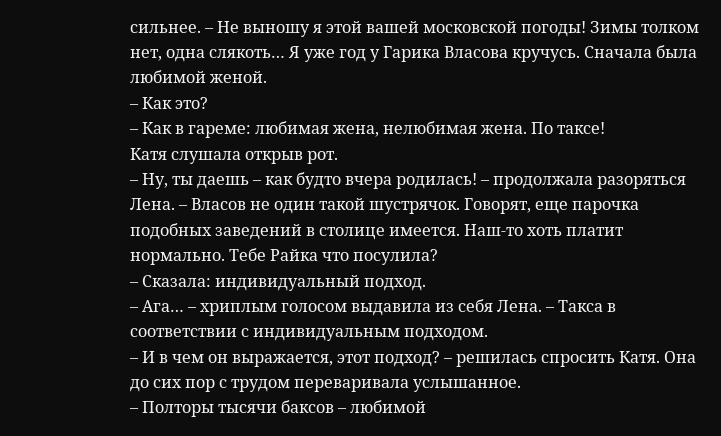сильнее. – Не выношу я этой вашей московской погоды! Зимы толком нет, одна слякоть… Я уже год у Гарика Власова кручусь. Сначала была любимой женой.
– Как это?
– Как в гареме: любимая жена, нелюбимая жена. По таксе!
Катя слушала открыв рот.
– Ну, ты даешь – как будто вчера родилась! – продолжала разоряться Лена. – Власов не один такой шустрячок. Говорят, еще парочка подобных заведений в столице имеется. Наш-то хоть платит нормально. Тебе Райка что посулила?
– Сказала: индивидуальный подход.
– Ага… – хриплым голосом выдавила из себя Лена. – Такса в соответствии с индивидуальным подходом.
– И в чем он выражается, этот подход? – решилась спросить Катя. Она до сих пор с трудом переваривала услышанное.
– Полторы тысячи баксов – любимой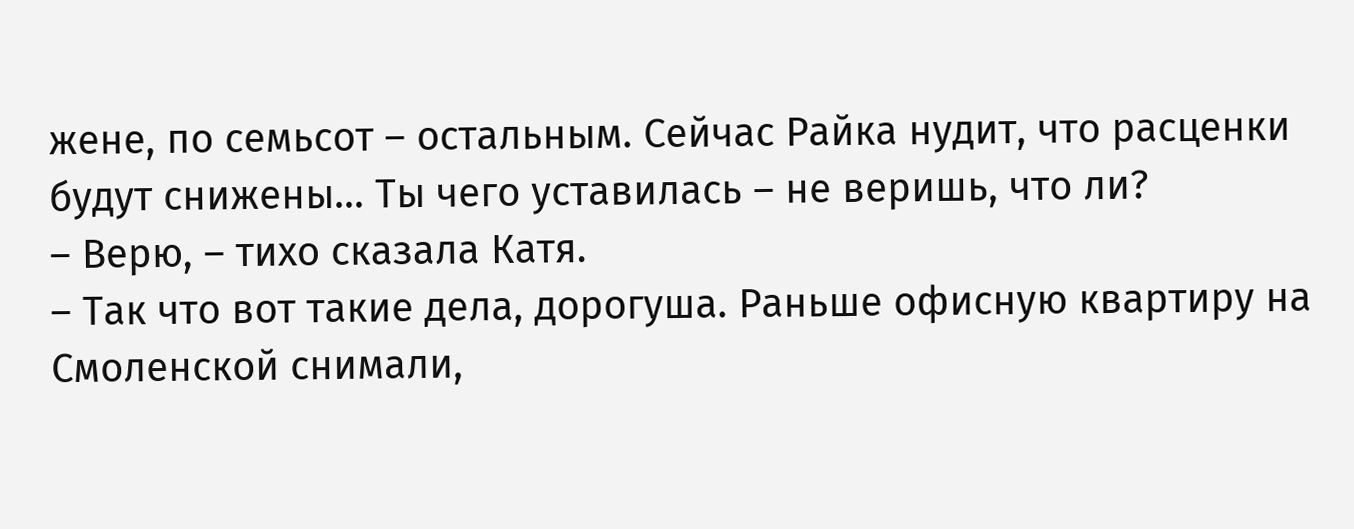жене, по семьсот – остальным. Сейчас Райка нудит, что расценки будут снижены… Ты чего уставилась – не веришь, что ли?
– Верю, – тихо сказала Катя.
– Так что вот такие дела, дорогуша. Раньше офисную квартиру на Смоленской снимали,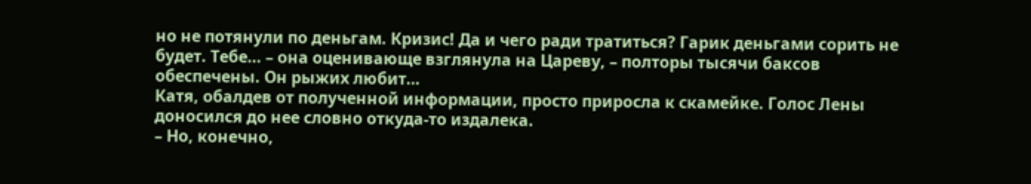но не потянули по деньгам. Кризис! Да и чего ради тратиться? Гарик деньгами сорить не будет. Тебе… – она оценивающе взглянула на Цареву, – полторы тысячи баксов обеспечены. Он рыжих любит…
Катя, обалдев от полученной информации, просто приросла к скамейке. Голос Лены доносился до нее словно откуда-то издалека.
– Но, конечно,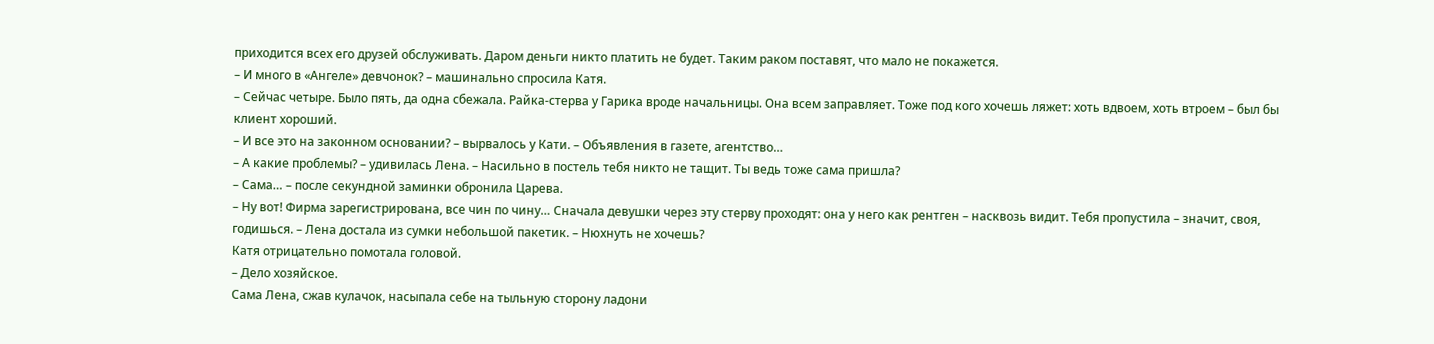приходится всех его друзей обслуживать. Даром деньги никто платить не будет. Таким раком поставят, что мало не покажется.
– И много в «Ангеле» девчонок? – машинально спросила Катя.
– Сейчас четыре. Было пять, да одна сбежала. Райка-стерва у Гарика вроде начальницы. Она всем заправляет. Тоже под кого хочешь ляжет: хоть вдвоем, хоть втроем – был бы клиент хороший.
– И все это на законном основании? – вырвалось у Кати. – Объявления в газете, агентство…
– А какие проблемы? – удивилась Лена. – Насильно в постель тебя никто не тащит. Ты ведь тоже сама пришла?
– Сама… – после секундной заминки обронила Царева.
– Ну вот! Фирма зарегистрирована, все чин по чину… Сначала девушки через эту стерву проходят: она у него как рентген – насквозь видит. Тебя пропустила – значит, своя, годишься. – Лена достала из сумки небольшой пакетик. – Нюхнуть не хочешь?
Катя отрицательно помотала головой.
– Дело хозяйское.
Сама Лена, сжав кулачок, насыпала себе на тыльную сторону ладони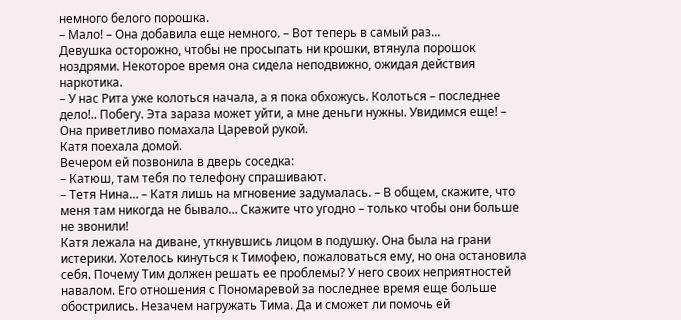немного белого порошка.
– Мало! – Она добавила еще немного. – Вот теперь в самый раз…
Девушка осторожно, чтобы не просыпать ни крошки, втянула порошок ноздрями. Некоторое время она сидела неподвижно, ожидая действия наркотика.
– У нас Рита уже колоться начала, а я пока обхожусь. Колоться – последнее дело!.. Побегу. Эта зараза может уйти, а мне деньги нужны. Увидимся еще! – Она приветливо помахала Царевой рукой.
Катя поехала домой.
Вечером ей позвонила в дверь соседка:
– Катюш, там тебя по телефону спрашивают.
– Тетя Нина… – Катя лишь на мгновение задумалась. – В общем, скажите, что меня там никогда не бывало… Скажите что угодно – только чтобы они больше не звонили!
Катя лежала на диване, уткнувшись лицом в подушку. Она была на грани истерики. Хотелось кинуться к Тимофею, пожаловаться ему, но она остановила себя. Почему Тим должен решать ее проблемы? У него своих неприятностей навалом. Его отношения с Пономаревой за последнее время еще больше обострились. Незачем нагружать Тима. Да и сможет ли помочь ей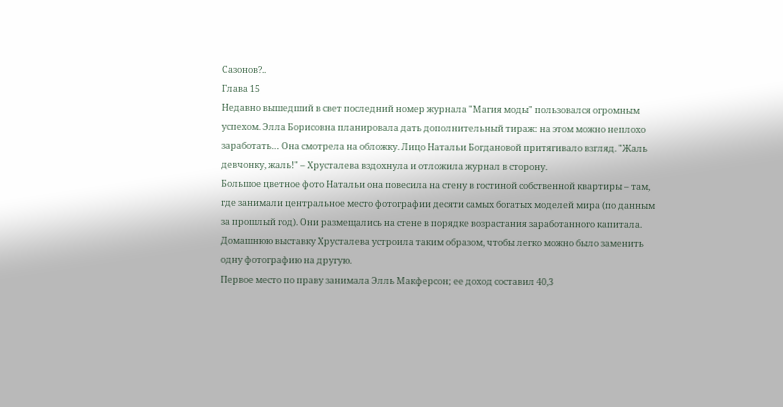Сазонов?..
Глава 15
Недавно вышедший в свет последний номер журнала "Магия моды" пользовался огромным успехом. Элла Борисовна планировала дать дополнительный тираж: на этом можно неплохо заработать… Она смотрела на обложку. Лицо Натальи Богдановой притягивало взгляд. "Жаль девчонку, жаль!" – Хрусталева вздохнула и отложила журнал в сторону.
Большое цветное фото Натальи она повесила на стену в гостиной собственной квартиры – там, где занимали центральное место фотографии десяти самых богатых моделей мира (по данным за прошлый год). Они размещались на стене в порядке возрастания заработанного капитала. Домашнюю выставку Хрусталева устроила таким образом, чтобы легко можно было заменить одну фотографию на другую.
Первое место по праву занимала Элль Макферсон; ее доход составил 40,3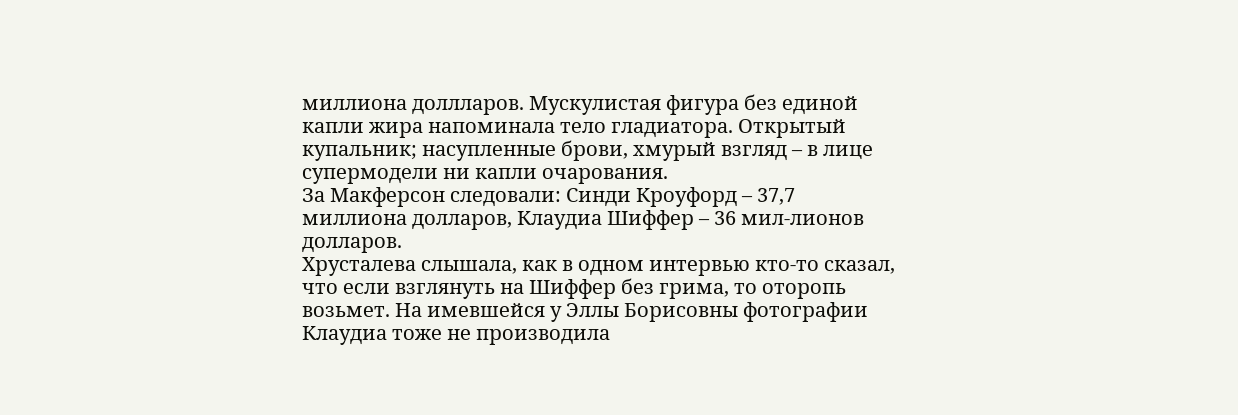миллиона доллларов. Мускулистая фигура без единой капли жира напоминала тело гладиатора. Открытый купальник; насупленные брови, хмурый взгляд – в лице супермодели ни капли очарования.
За Макферсон следовали: Синди Кроуфорд – 37,7 миллиона долларов, Клаудиа Шиффер – 36 мил-лионов долларов.
Хрусталева слышала, как в одном интервью кто-то сказал, что если взглянуть на Шиффер без грима, то оторопь возьмет. На имевшейся у Эллы Борисовны фотографии Клаудиа тоже не производила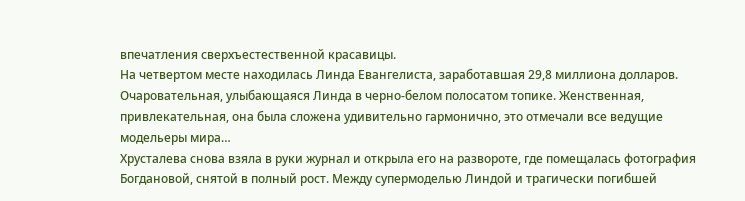впечатления сверхъестественной красавицы.
На четвертом месте находилась Линда Евангелиста, заработавшая 29,8 миллиона долларов. Очаровательная, улыбающаяся Линда в черно-белом полосатом топике. Женственная, привлекательная, она была сложена удивительно гармонично, это отмечали все ведущие модельеры мира…
Хрусталева снова взяла в руки журнал и открыла его на развороте, где помещалась фотография Богдановой, снятой в полный рост. Между супермоделью Линдой и трагически погибшей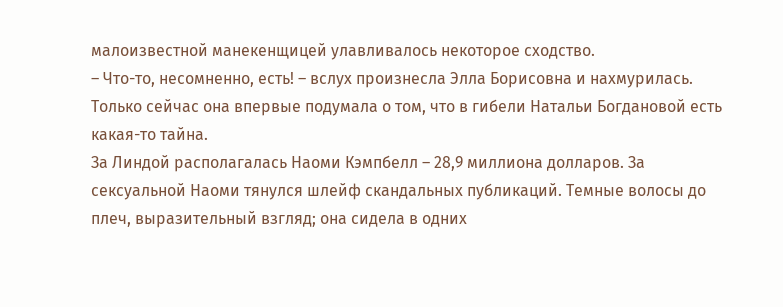малоизвестной манекенщицей улавливалось некоторое сходство.
– Что-то, несомненно, есть! – вслух произнесла Элла Борисовна и нахмурилась. Только сейчас она впервые подумала о том, что в гибели Натальи Богдановой есть какая-то тайна.
За Линдой располагалась Наоми Кэмпбелл – 28,9 миллиона долларов. За сексуальной Наоми тянулся шлейф скандальных публикаций. Темные волосы до плеч, выразительный взгляд; она сидела в одних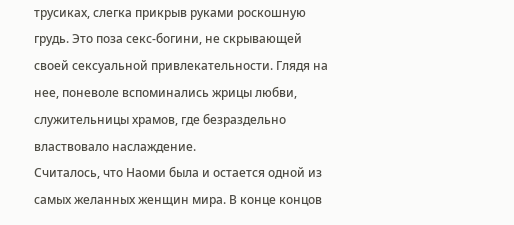трусиках, слегка прикрыв руками роскошную грудь. Это поза секс-богини, не скрывающей своей сексуальной привлекательности. Глядя на нее, поневоле вспоминались жрицы любви, служительницы храмов, где безраздельно властвовало наслаждение.
Считалось, что Наоми была и остается одной из самых желанных женщин мира. В конце концов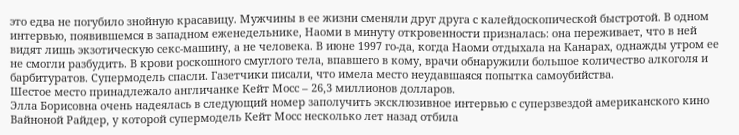это едва не погубило знойную красавицу. Мужчины в ее жизни сменяли друг друга с калейдоскопической быстротой. В одном интервью, появившемся в западном еженедельнике, Наоми в минуту откровенности призналась: она переживает, что в ней видят лишь экзотическую секс-машину, а не человека. В июне 1997 го-да, когда Наоми отдыхала на Канарах, однажды утром ее не смогли разбудить. В крови роскошного смуглого тела, впавшего в кому, врачи обнаружили большое количество алкоголя и барбитуратов. Супермодель спасли. Газетчики писали, что имела место неудавшаяся попытка самоубийства.
Шестое место принадлежало англичанке Кейт Мосс – 26,3 миллионов долларов.
Элла Борисовна очень надеялась в следующий номер заполучить эксклюзивное интервью с суперзвездой американского кино Вайноной Райдер, у которой супермодель Кейт Мосс несколько лет назад отбила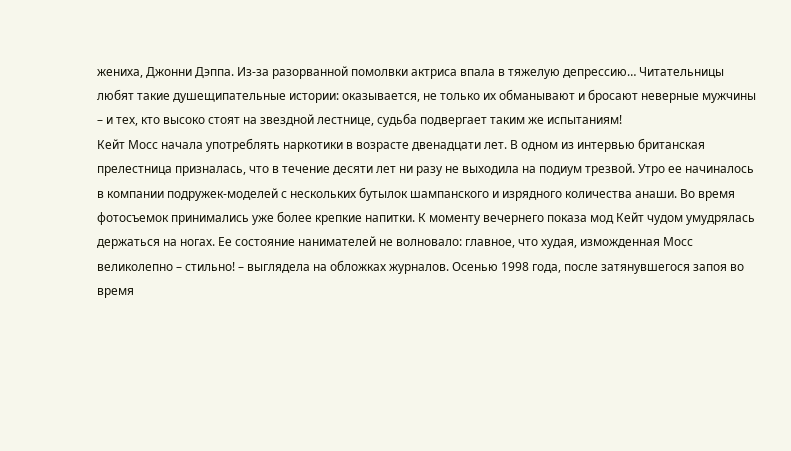жениха, Джонни Дэппа. Из-за разорванной помолвки актриса впала в тяжелую депрессию… Читательницы любят такие душещипательные истории: оказывается, не только их обманывают и бросают неверные мужчины – и тех, кто высоко стоят на звездной лестнице, судьба подвергает таким же испытаниям!
Кейт Мосс начала употреблять наркотики в возрасте двенадцати лет. В одном из интервью британская прелестница призналась, что в течение десяти лет ни разу не выходила на подиум трезвой. Утро ее начиналось в компании подружек-моделей с нескольких бутылок шампанского и изрядного количества анаши. Во время фотосъемок принимались уже более крепкие напитки. К моменту вечернего показа мод Кейт чудом умудрялась держаться на ногах. Ее состояние нанимателей не волновало: главное, что худая, изможденная Мосс великолепно – стильно! – выглядела на обложках журналов. Осенью 1998 года, после затянувшегося запоя во время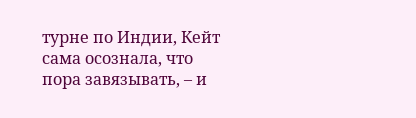турне по Индии, Кейт сама осознала, что пора завязывать, – и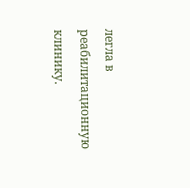легла в реабилитационную клинику.